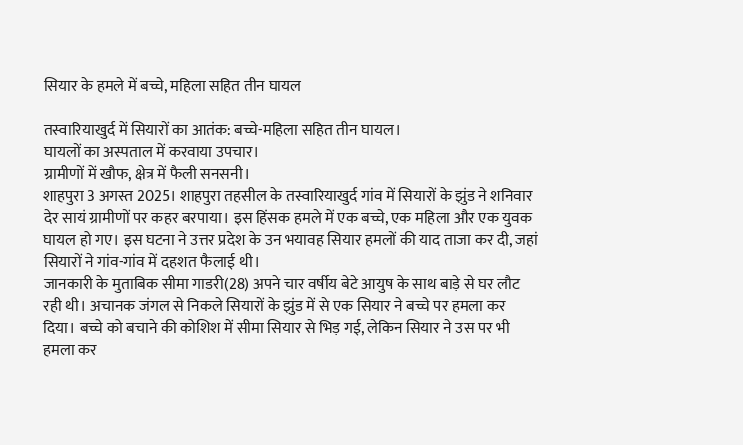सियार के हमले में बच्चे, महिला सहित तीन घायल

तस्वारियाखुर्द में सियारों का आतंक: बच्चे-महिला सहित तीन घायल।
घायलों का अस्पताल में करवाया उपचार।
ग्रामीणों में खौफ, क्षेत्र में फैली सनसनी।
शाहपुरा 3 अगस्त 2025। शाहपुरा तहसील के तस्वारियाखुर्द गांव में सियारों के झुंड ने शनिवार देर सायं ग्रामीणों पर कहर बरपाया। इस हिंसक हमले में एक बच्चे, एक महिला और एक युवक घायल हो गए। इस घटना ने उत्तर प्रदेश के उन भयावह सियार हमलों की याद ताजा कर दी, जहां सियारों ने गांव-गांव में दहशत फैलाई थी।
जानकारी के मुताबिक सीमा गाडरी(28) अपने चार वर्षीय बेटे आयुष के साथ बाड़े से घर लौट रही थी। अचानक जंगल से निकले सियारों के झुंड में से एक सियार ने बच्चे पर हमला कर दिया। बच्चे को बचाने की कोशिश में सीमा सियार से भिड़ गई, लेकिन सियार ने उस पर भी हमला कर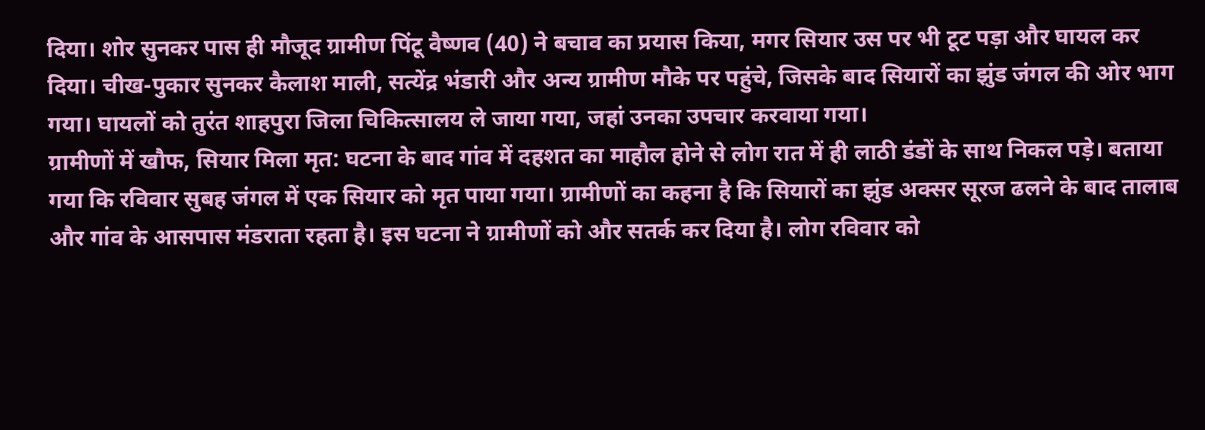दिया। शोर सुनकर पास ही मौजूद ग्रामीण पिंटू वैष्णव (40) ने बचाव का प्रयास किया, मगर सियार उस पर भी टूट पड़ा और घायल कर दिया। चीख-पुकार सुनकर कैलाश माली, सत्येंद्र भंडारी और अन्य ग्रामीण मौके पर पहुंचे, जिसके बाद सियारों का झुंड जंगल की ओर भाग गया। घायलों को तुरंत शाहपुरा जिला चिकित्सालय ले जाया गया, जहां उनका उपचार करवाया गया।
ग्रामीणों में खौफ, सियार मिला मृत: घटना के बाद गांव में दहशत का माहौल होने से लोग रात में ही लाठी डंडों के साथ निकल पड़े। बताया गया कि रविवार सुबह जंगल में एक सियार को मृत पाया गया। ग्रामीणों का कहना है कि सियारों का झुंड अक्सर सूरज ढलने के बाद तालाब और गांव के आसपास मंडराता रहता है। इस घटना ने ग्रामीणों को और सतर्क कर दिया है। लोग रविवार को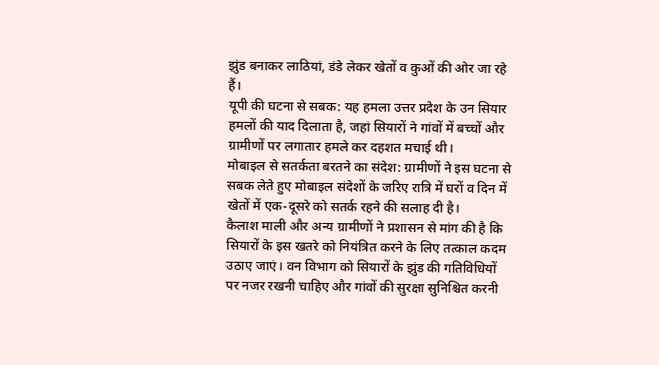झुंड बनाकर लाठियां, डंडे लेकर खेतों व कुओं की ओर जा रहे हैं।
यूपी की घटना से सबक: यह हमला उत्तर प्रदेश के उन सियार हमलों की याद दिलाता है, जहां सियारों ने गांवों में बच्चों और ग्रामीणों पर लगातार हमले कर दहशत मचाई थी।
मोबाइल से सतर्कता बरतने का संदेश: ग्रामीणों ने इस घटना से सबक लेते हुए मोबाइल संदेशों के जरिए रात्रि में घरों व दिन में खेतों में एक-दूसरे को सतर्क रहने की सलाह दी है।
कैलाश माली और अन्य ग्रामीणों ने प्रशासन से मांग की है कि सियारों के इस खतरे को नियंत्रित करने के लिए तत्काल कदम उठाए जाएं। वन विभाग को सियारों के झुंड की गतिविधियों पर नजर रखनी चाहिए और गांवों की सुरक्षा सुनिश्चित करनी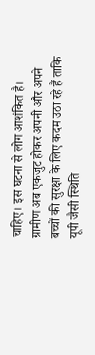चाहिए। इस घटना से लोग आशंकित है। ग्रामीण अब एकजुट होकर अपनी और अपने बच्चों की सुरक्षा के लिए कदम उठा रहे हैं ताकि यूपी जैसी स्थिति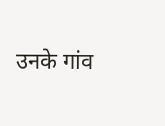उनके गांव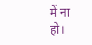में ना हो।